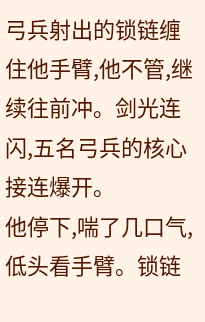弓兵射出的锁链缠住他手臂,他不管,继续往前冲。剑光连闪,五名弓兵的核心接连爆开。
他停下,喘了几口气,低头看手臂。锁链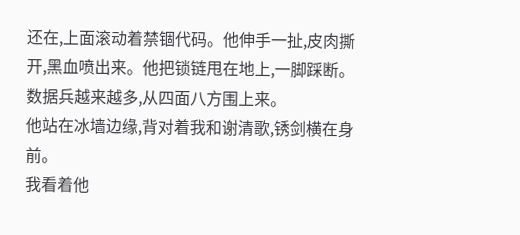还在,上面滚动着禁锢代码。他伸手一扯,皮肉撕开,黑血喷出来。他把锁链甩在地上,一脚踩断。
数据兵越来越多,从四面八方围上来。
他站在冰墙边缘,背对着我和谢清歌,锈剑横在身前。
我看着他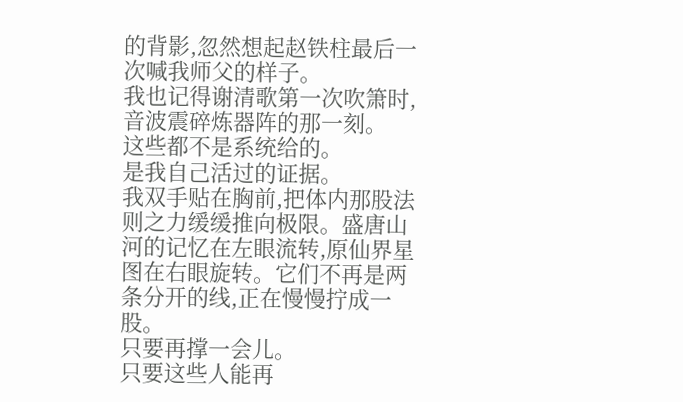的背影,忽然想起赵铁柱最后一次喊我师父的样子。
我也记得谢清歌第一次吹箫时,音波震碎炼器阵的那一刻。
这些都不是系统给的。
是我自己活过的证据。
我双手贴在胸前,把体内那股法则之力缓缓推向极限。盛唐山河的记忆在左眼流转,原仙界星图在右眼旋转。它们不再是两条分开的线,正在慢慢拧成一股。
只要再撑一会儿。
只要这些人能再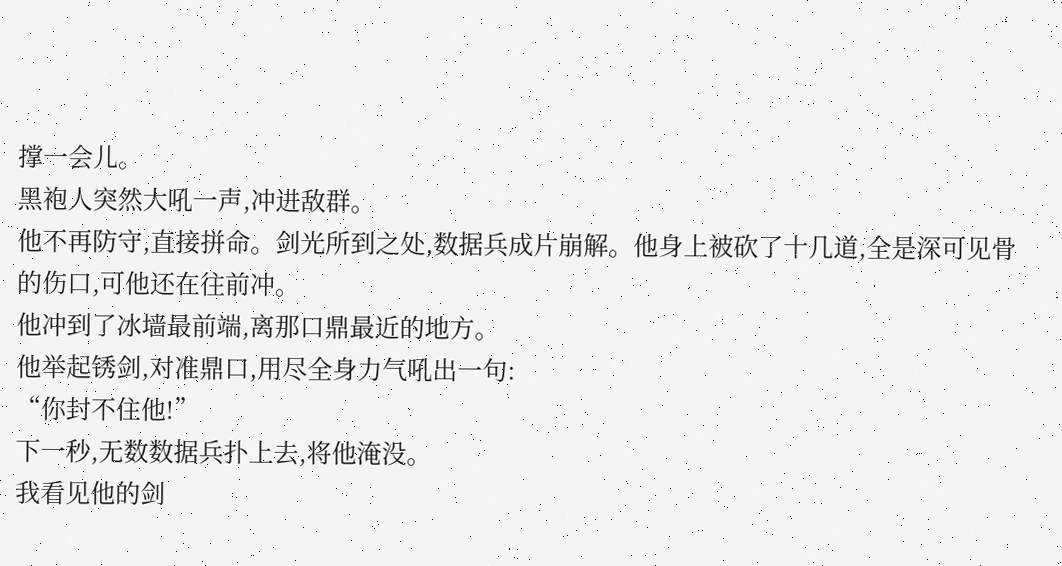撑一会儿。
黑袍人突然大吼一声,冲进敌群。
他不再防守,直接拼命。剑光所到之处,数据兵成片崩解。他身上被砍了十几道,全是深可见骨的伤口,可他还在往前冲。
他冲到了冰墙最前端,离那口鼎最近的地方。
他举起锈剑,对准鼎口,用尽全身力气吼出一句:
“你封不住他!”
下一秒,无数数据兵扑上去,将他淹没。
我看见他的剑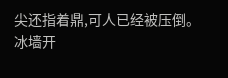尖还指着鼎,可人已经被压倒。
冰墙开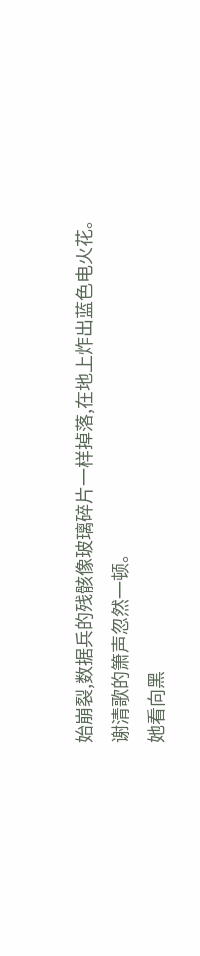始崩裂,数据兵的残骸像玻璃碎片一样掉落,在地上炸出蓝色电火花。
谢清歌的箫声忽然一顿。
她看向黑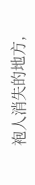袍人消失的地方,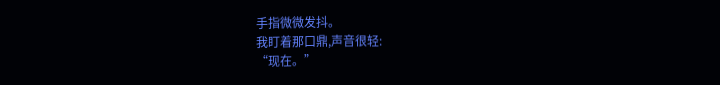手指微微发抖。
我盯着那口鼎,声音很轻:
“现在。”